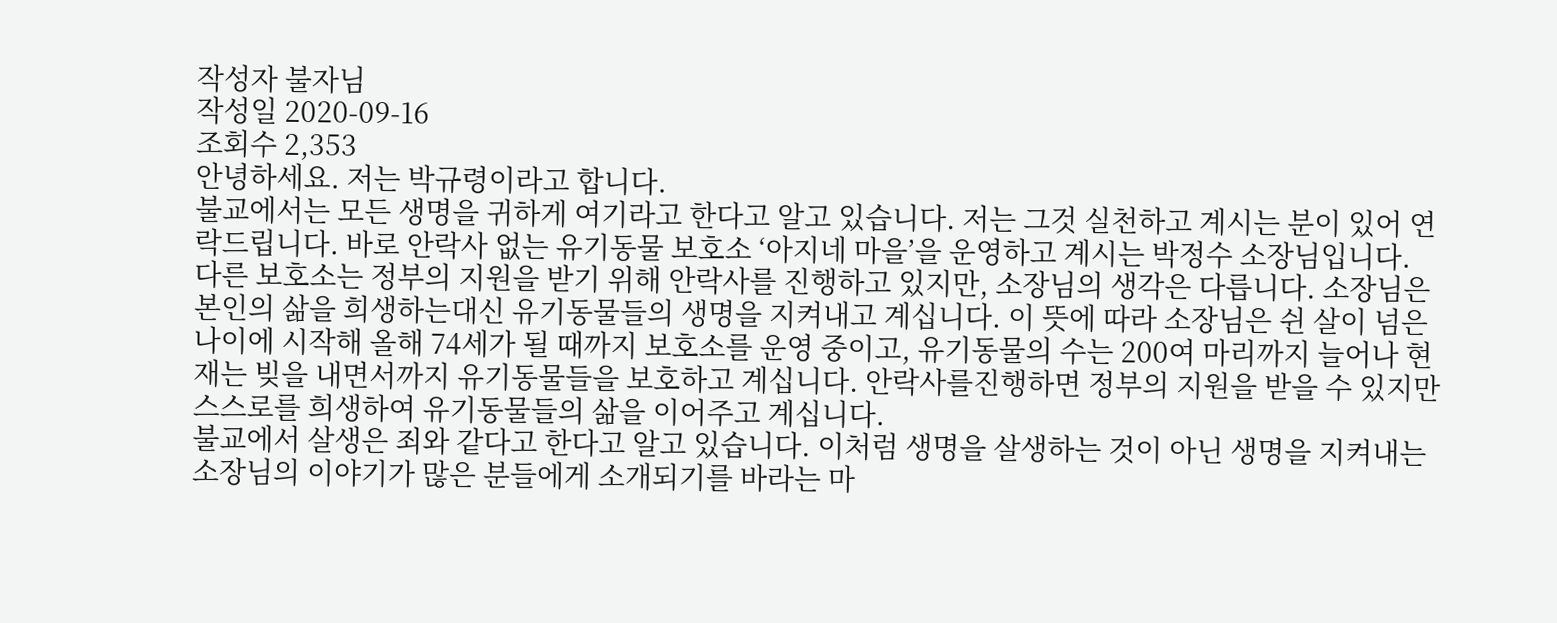작성자 불자님
작성일 2020-09-16
조회수 2,353
안녕하세요. 저는 박규령이라고 합니다.
불교에서는 모든 생명을 귀하게 여기라고 한다고 알고 있습니다. 저는 그것 실천하고 계시는 분이 있어 연락드립니다. 바로 안락사 없는 유기동물 보호소 ‘아지네 마을’을 운영하고 계시는 박정수 소장님입니다.
다른 보호소는 정부의 지원을 받기 위해 안락사를 진행하고 있지만, 소장님의 생각은 다릅니다. 소장님은 본인의 삶을 희생하는대신 유기동물들의 생명을 지켜내고 계십니다. 이 뜻에 따라 소장님은 쉰 살이 넘은 나이에 시작해 올해 74세가 될 때까지 보호소를 운영 중이고, 유기동물의 수는 200여 마리까지 늘어나 현재는 빚을 내면서까지 유기동물들을 보호하고 계십니다. 안락사를진행하면 정부의 지원을 받을 수 있지만 스스로를 희생하여 유기동물들의 삶을 이어주고 계십니다.
불교에서 살생은 죄와 같다고 한다고 알고 있습니다. 이처럼 생명을 살생하는 것이 아닌 생명을 지켜내는 소장님의 이야기가 많은 분들에게 소개되기를 바라는 마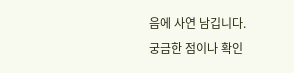음에 사연 남깁니다.
궁금한 점이나 확인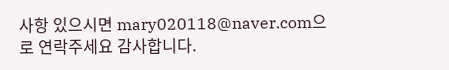사항 있으시면 mary020118@naver.com으로 연락주세요 감사합니다.